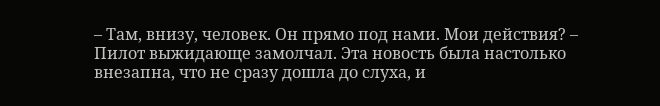– Там, внизу, человек. Он прямо под нами. Мои действия? – Пилот выжидающе замолчал. Эта новость была настолько внезапна, что не сразу дошла до слуха, и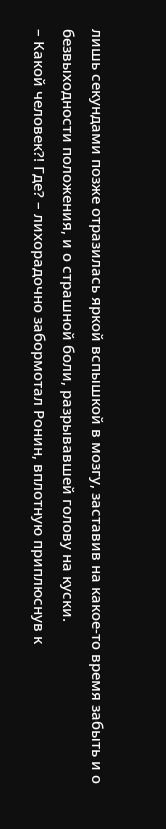лишь секундами позже отразилась яркой вспышкой в мозгу, заставив на какое-то время забыть и о безвыходности положения, и о страшной боли, разрывавшей голову на куски.
– Какой человек?! Где? – лихорадочно забормотал Ронин, вплотную приплюснув к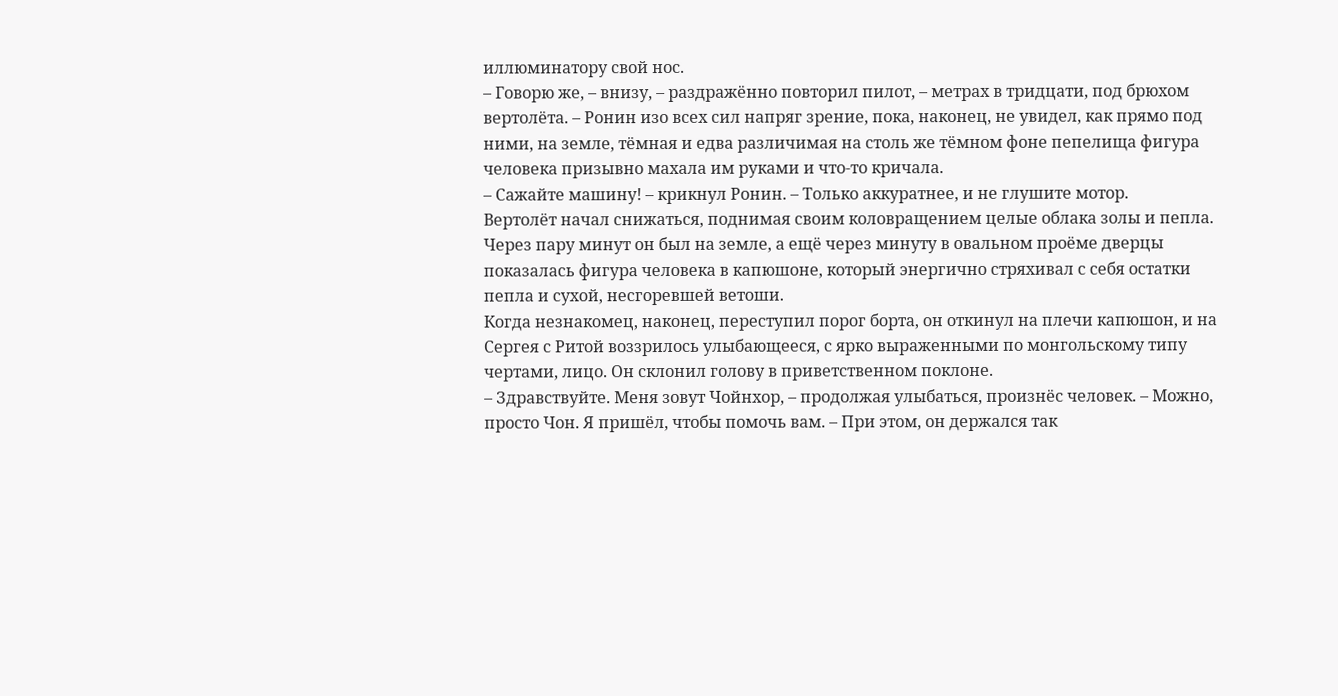иллюминатору свой нос.
– Говорю же, – внизу, – раздражённо повторил пилот, – метрах в тридцати, под брюхом вертолёта. – Ронин изо всех сил напряг зрение, пока, наконец, не увидел, как прямо под ними, на земле, тёмная и едва различимая на столь же тёмном фоне пепелища фигура человека призывно махала им руками и что-то кричала.
– Сажайте машину! – крикнул Ронин. – Только аккуратнее, и не глушите мотор.
Вертолёт начал снижаться, поднимая своим коловращением целые облака золы и пепла. Через пару минут он был на земле, а ещё через минуту в овальном проёме дверцы показалась фигура человека в капюшоне, который энергично стряхивал с себя остатки пепла и сухой, несгоревшей ветоши.
Когда незнакомец, наконец, переступил порог борта, он откинул на плечи капюшон, и на Сергея с Ритой воззрилось улыбающееся, с ярко выраженными по монгольскому типу чертами, лицо. Он склонил голову в приветственном поклоне.
– Здравствуйте. Меня зовут Чойнхор, – продолжая улыбаться, произнёс человек. – Можно, просто Чон. Я пришёл, чтобы помочь вам. – При этом, он держался так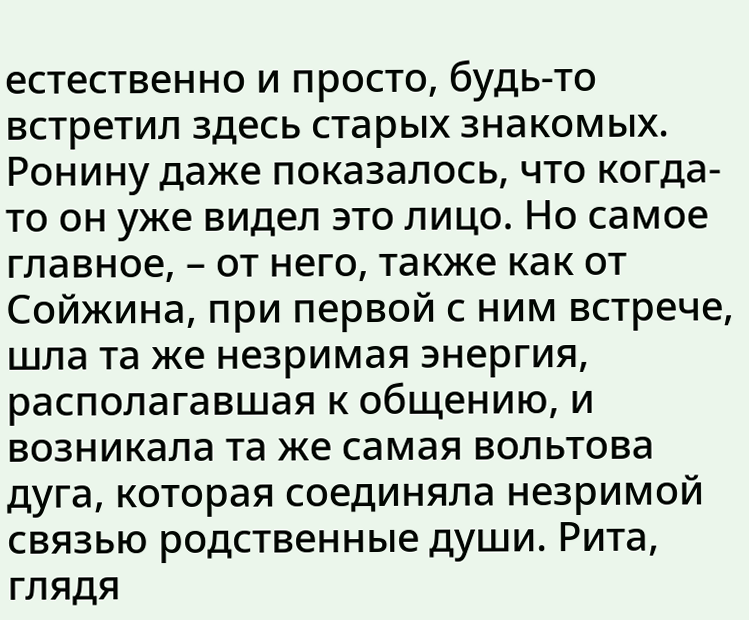естественно и просто, будь-то встретил здесь старых знакомых. Ронину даже показалось, что когда-то он уже видел это лицо. Но самое главное, – от него, также как от Сойжина, при первой с ним встрече, шла та же незримая энергия, располагавшая к общению, и возникала та же самая вольтова дуга, которая соединяла незримой связью родственные души. Рита, глядя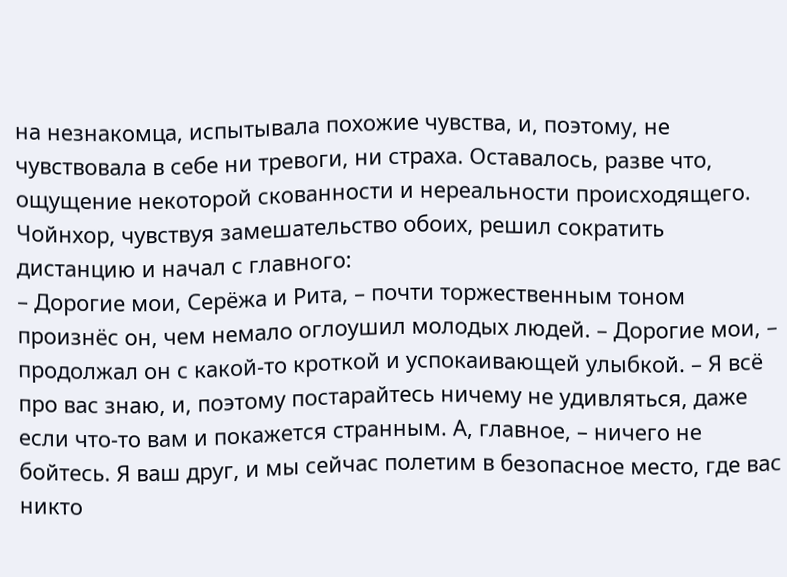на незнакомца, испытывала похожие чувства, и, поэтому, не чувствовала в себе ни тревоги, ни страха. Оставалось, разве что, ощущение некоторой скованности и нереальности происходящего.
Чойнхор, чувствуя замешательство обоих, решил сократить дистанцию и начал с главного:
– Дорогие мои, Серёжа и Рита, – почти торжественным тоном произнёс он, чем немало оглоушил молодых людей. – Дорогие мои, – продолжал он с какой-то кроткой и успокаивающей улыбкой. – Я всё про вас знаю, и, поэтому постарайтесь ничему не удивляться, даже если что-то вам и покажется странным. А, главное, – ничего не бойтесь. Я ваш друг, и мы сейчас полетим в безопасное место, где вас никто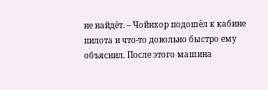не найдёт. – Чойнхор подошёл к кабине пилота и что-то довольно быстро ему объяснил. После этого машина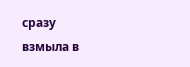сразу взмыла в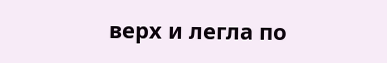верх и легла по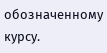обозначенному курсу.